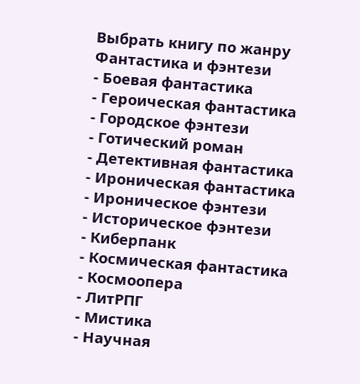Выбрать книгу по жанру
Фантастика и фэнтези
- Боевая фантастика
- Героическая фантастика
- Городское фэнтези
- Готический роман
- Детективная фантастика
- Ироническая фантастика
- Ироническое фэнтези
- Историческое фэнтези
- Киберпанк
- Космическая фантастика
- Космоопера
- ЛитРПГ
- Мистика
- Научная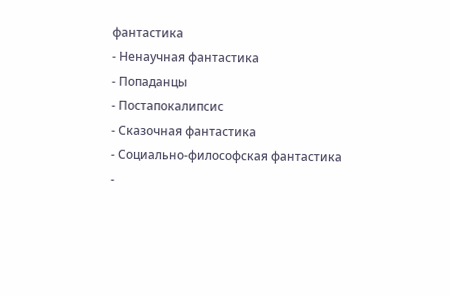фантастика
- Ненаучная фантастика
- Попаданцы
- Постапокалипсис
- Сказочная фантастика
- Социально-философская фантастика
-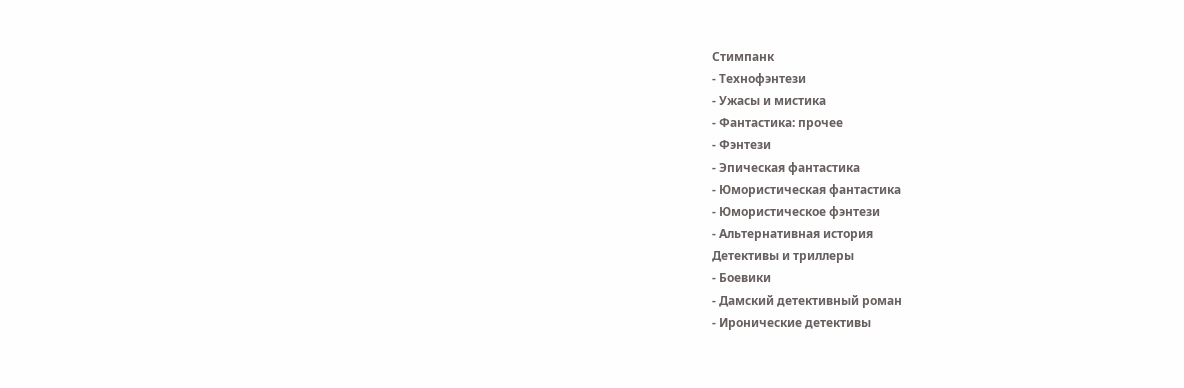Стимпанк
- Технофэнтези
- Ужасы и мистика
- Фантастика: прочее
- Фэнтези
- Эпическая фантастика
- Юмористическая фантастика
- Юмористическое фэнтези
- Альтернативная история
Детективы и триллеры
- Боевики
- Дамский детективный роман
- Иронические детективы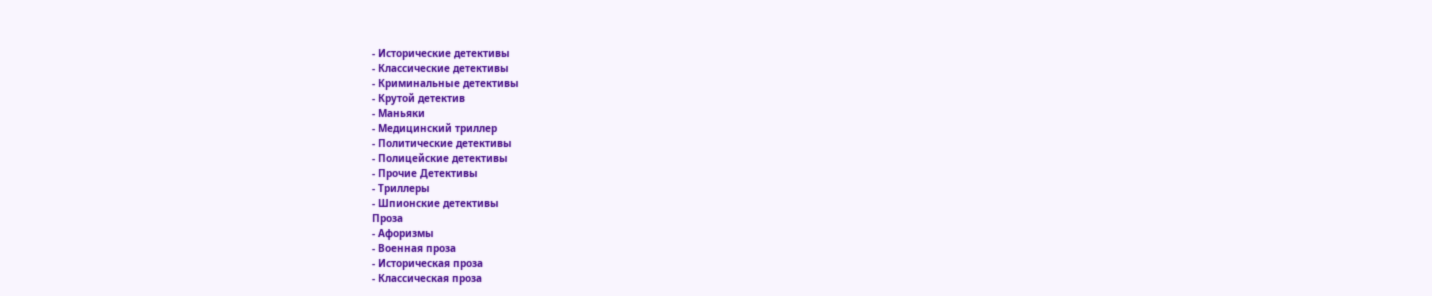- Исторические детективы
- Классические детективы
- Криминальные детективы
- Крутой детектив
- Маньяки
- Медицинский триллер
- Политические детективы
- Полицейские детективы
- Прочие Детективы
- Триллеры
- Шпионские детективы
Проза
- Афоризмы
- Военная проза
- Историческая проза
- Классическая проза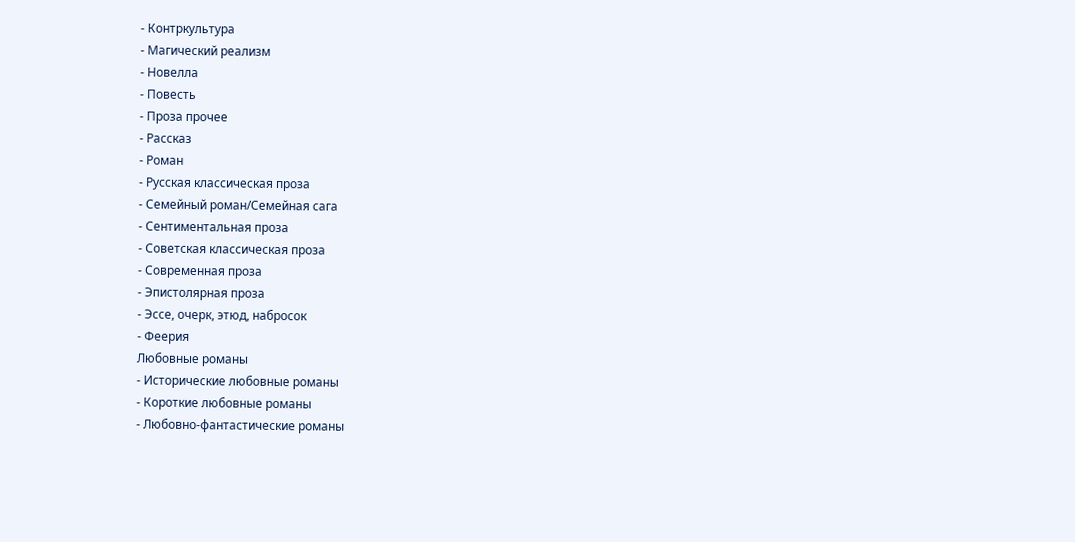- Контркультура
- Магический реализм
- Новелла
- Повесть
- Проза прочее
- Рассказ
- Роман
- Русская классическая проза
- Семейный роман/Семейная сага
- Сентиментальная проза
- Советская классическая проза
- Современная проза
- Эпистолярная проза
- Эссе, очерк, этюд, набросок
- Феерия
Любовные романы
- Исторические любовные романы
- Короткие любовные романы
- Любовно-фантастические романы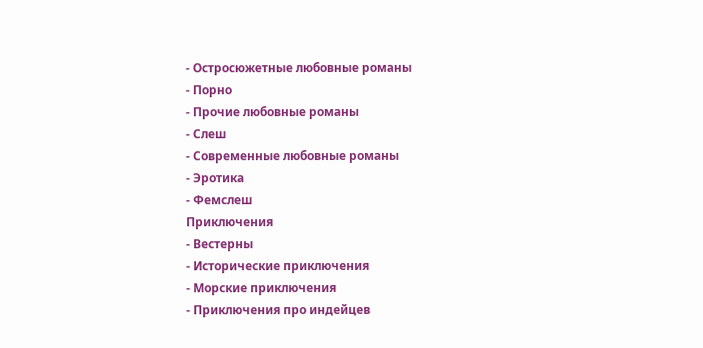- Остросюжетные любовные романы
- Порно
- Прочие любовные романы
- Слеш
- Современные любовные романы
- Эротика
- Фемслеш
Приключения
- Вестерны
- Исторические приключения
- Морские приключения
- Приключения про индейцев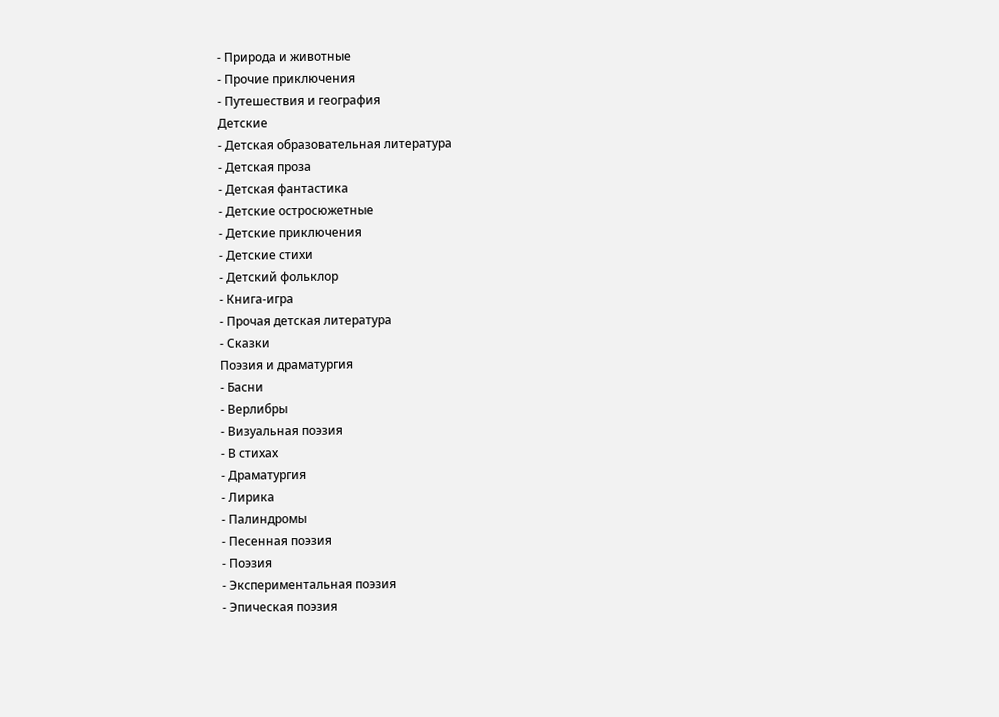- Природа и животные
- Прочие приключения
- Путешествия и география
Детские
- Детская образовательная литература
- Детская проза
- Детская фантастика
- Детские остросюжетные
- Детские приключения
- Детские стихи
- Детский фольклор
- Книга-игра
- Прочая детская литература
- Сказки
Поэзия и драматургия
- Басни
- Верлибры
- Визуальная поэзия
- В стихах
- Драматургия
- Лирика
- Палиндромы
- Песенная поэзия
- Поэзия
- Экспериментальная поэзия
- Эпическая поэзия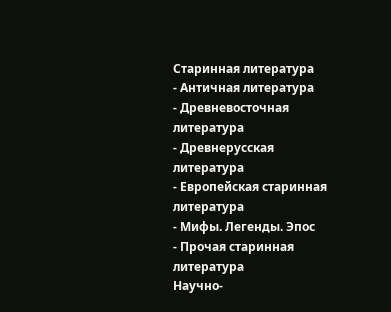Старинная литература
- Античная литература
- Древневосточная литература
- Древнерусская литература
- Европейская старинная литература
- Мифы. Легенды. Эпос
- Прочая старинная литература
Научно-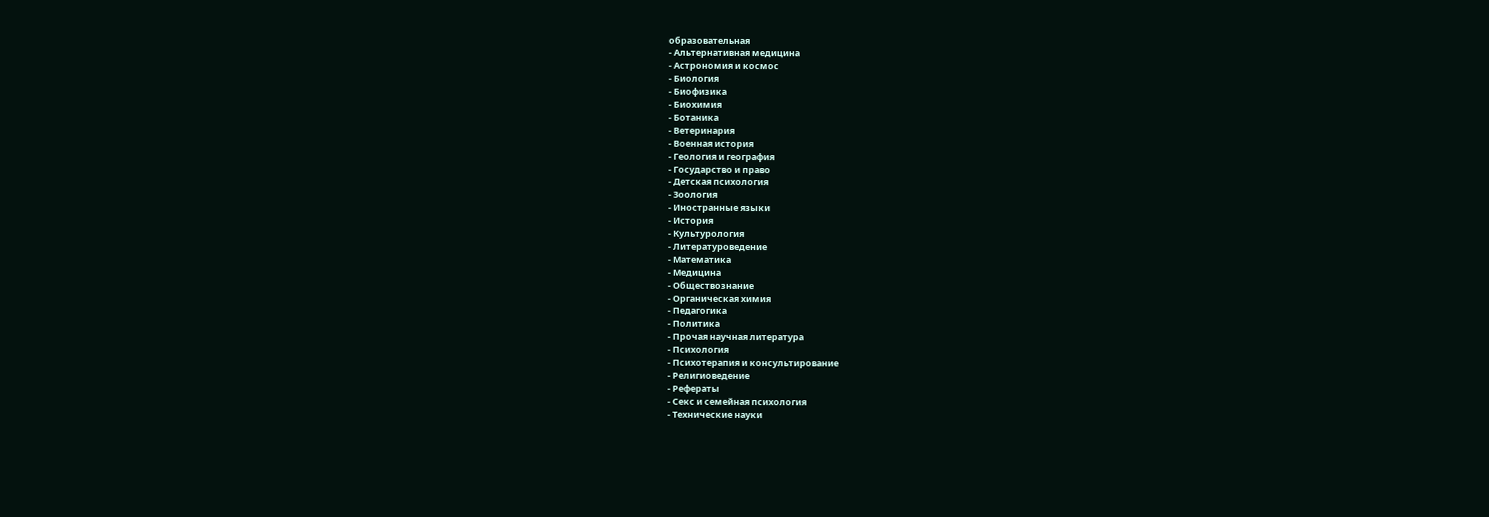образовательная
- Альтернативная медицина
- Астрономия и космос
- Биология
- Биофизика
- Биохимия
- Ботаника
- Ветеринария
- Военная история
- Геология и география
- Государство и право
- Детская психология
- Зоология
- Иностранные языки
- История
- Культурология
- Литературоведение
- Математика
- Медицина
- Обществознание
- Органическая химия
- Педагогика
- Политика
- Прочая научная литература
- Психология
- Психотерапия и консультирование
- Религиоведение
- Рефераты
- Секс и семейная психология
- Технические науки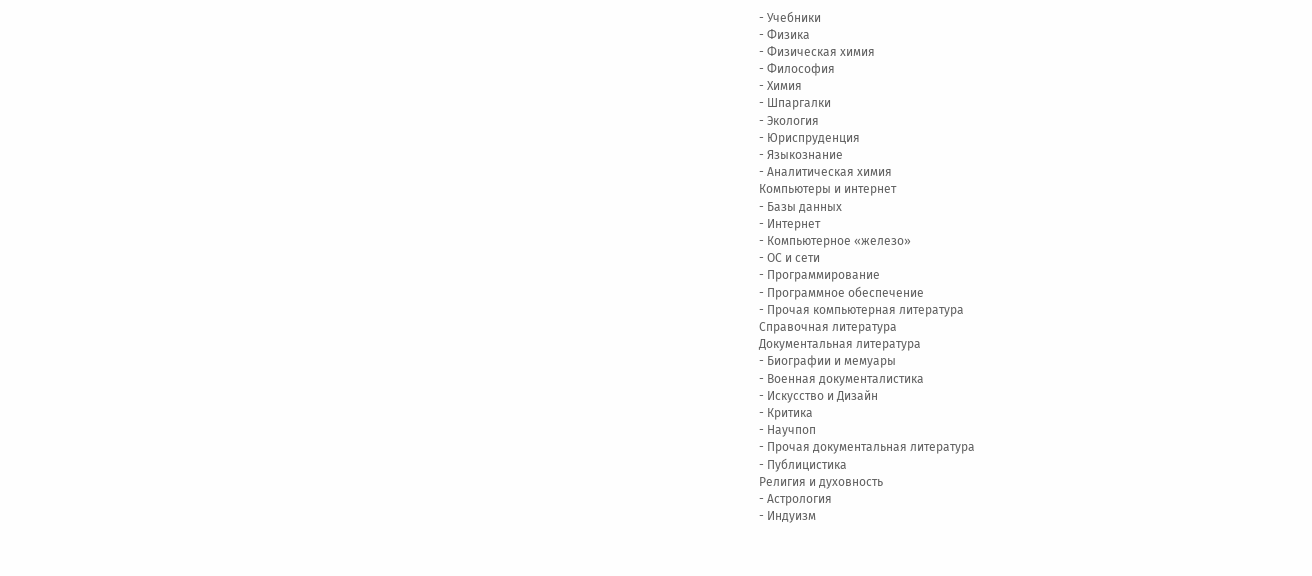- Учебники
- Физика
- Физическая химия
- Философия
- Химия
- Шпаргалки
- Экология
- Юриспруденция
- Языкознание
- Аналитическая химия
Компьютеры и интернет
- Базы данных
- Интернет
- Компьютерное «железо»
- ОС и сети
- Программирование
- Программное обеспечение
- Прочая компьютерная литература
Справочная литература
Документальная литература
- Биографии и мемуары
- Военная документалистика
- Искусство и Дизайн
- Критика
- Научпоп
- Прочая документальная литература
- Публицистика
Религия и духовность
- Астрология
- Индуизм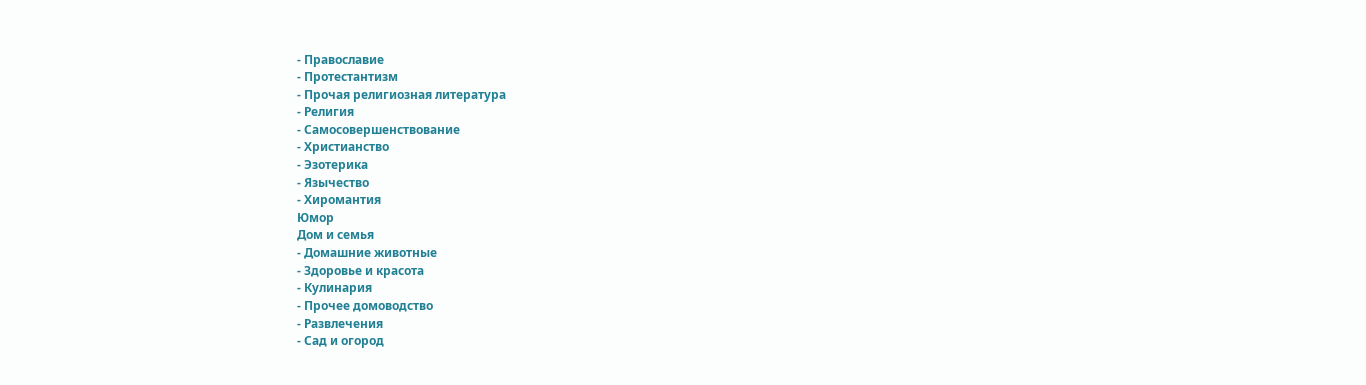- Православие
- Протестантизм
- Прочая религиозная литература
- Религия
- Самосовершенствование
- Христианство
- Эзотерика
- Язычество
- Хиромантия
Юмор
Дом и семья
- Домашние животные
- Здоровье и красота
- Кулинария
- Прочее домоводство
- Развлечения
- Сад и огород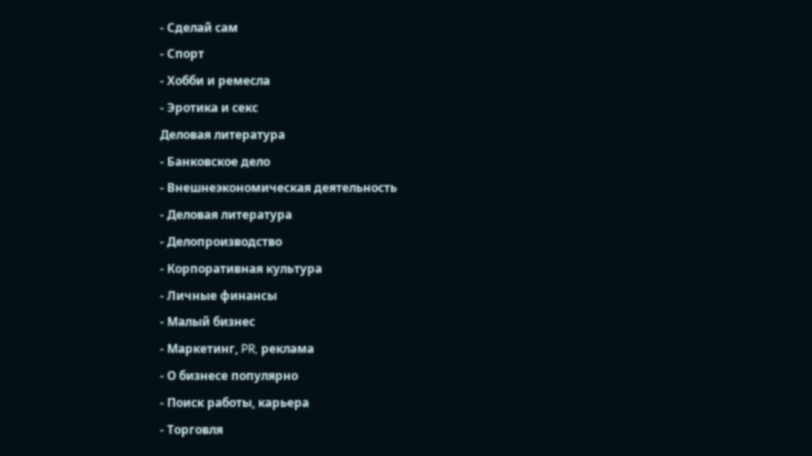- Сделай сам
- Спорт
- Хобби и ремесла
- Эротика и секс
Деловая литература
- Банковское дело
- Внешнеэкономическая деятельность
- Деловая литература
- Делопроизводство
- Корпоративная культура
- Личные финансы
- Малый бизнес
- Маркетинг, PR, реклама
- О бизнесе популярно
- Поиск работы, карьера
- Торговля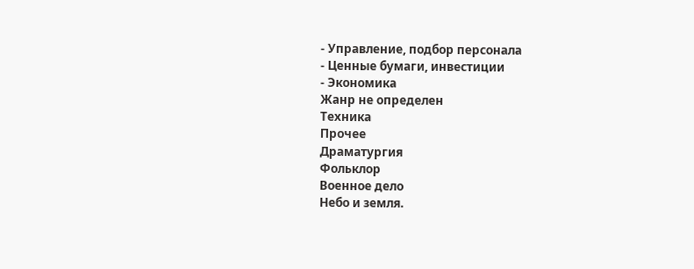- Управление, подбор персонала
- Ценные бумаги, инвестиции
- Экономика
Жанр не определен
Техника
Прочее
Драматургия
Фольклор
Военное дело
Небо и земля.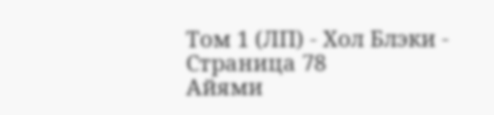Том 1 (ЛП) - Хол Блэки - Страница 78
Айями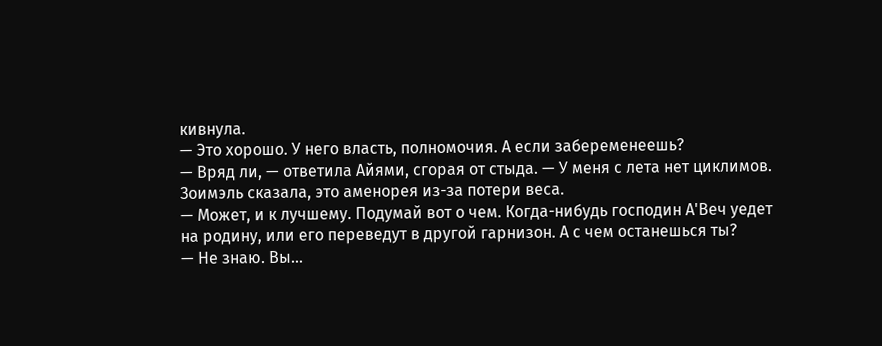кивнула.
— Это хорошо. У него власть, полномочия. А если забеременеешь?
— Вряд ли, — ответила Айями, сгорая от стыда. — У меня с лета нет циклимов. Зоимэль сказала, это аменорея из-за потери веса.
— Может, и к лучшему. Подумай вот о чем. Когда-нибудь господин А'Веч уедет на родину, или его переведут в другой гарнизон. А с чем останешься ты?
— Не знаю. Вы…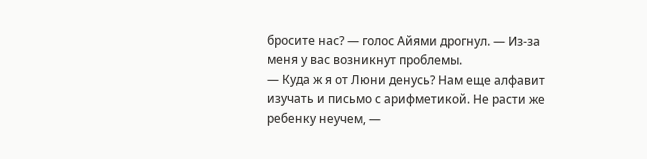бросите нас? — голос Айями дрогнул. — Из-за меня у вас возникнут проблемы.
— Куда ж я от Люни денусь? Нам еще алфавит изучать и письмо с арифметикой. Не расти же ребенку неучем, —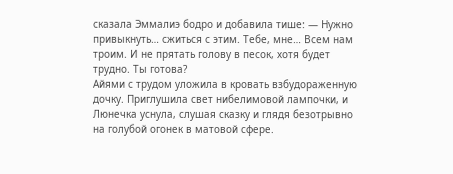сказала Эммалиэ бодро и добавила тише: — Нужно привыкнуть… сжиться с этим. Тебе, мне… Всем нам троим. И не прятать голову в песок, хотя будет трудно. Ты готова?
Айями с трудом уложила в кровать взбудораженную дочку. Приглушила свет нибелимовой лампочки, и Люнечка уснула, слушая сказку и глядя безотрывно на голубой огонек в матовой сфере.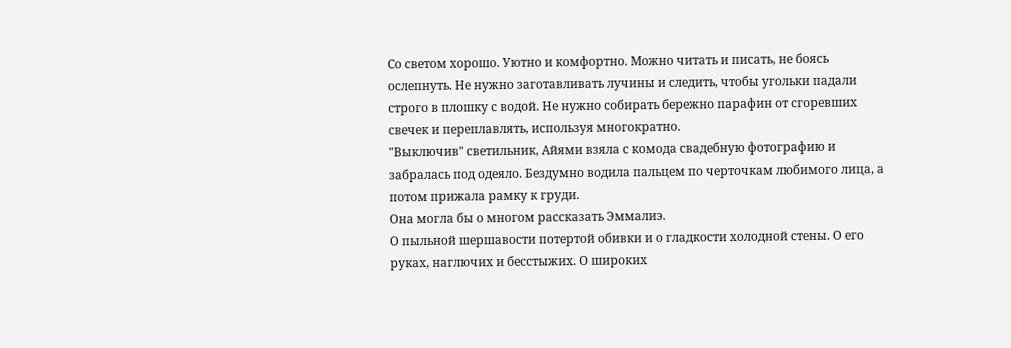Со светом хорошо. Уютно и комфортно. Можно читать и писать, не боясь ослепнуть. Не нужно заготавливать лучины и следить, чтобы угольки падали строго в плошку с водой. Не нужно собирать бережно парафин от сгоревших свечек и переплавлять, используя многократно.
"Выключив" светильник, Айями взяла с комода свадебную фотографию и забралась под одеяло. Бездумно водила пальцем по черточкам любимого лица, а потом прижала рамку к груди.
Она могла бы о многом рассказать Эммалиэ.
О пыльной шершавости потертой обивки и о гладкости холодной стены. О его руках, наглючих и бесстыжих. О широких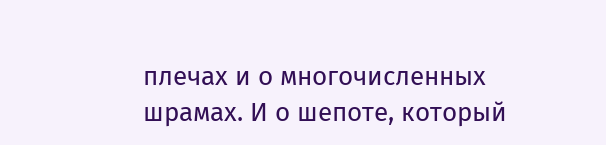плечах и о многочисленных шрамах. И о шепоте, который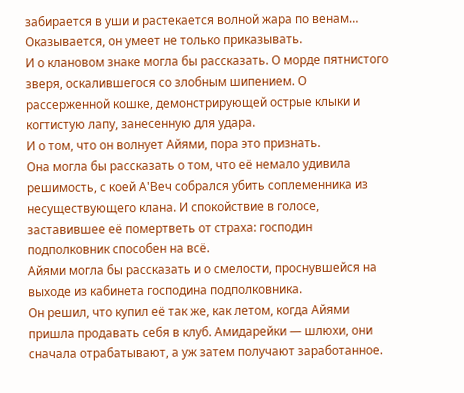забирается в уши и растекается волной жара по венам… Оказывается, он умеет не только приказывать.
И о клановом знаке могла бы рассказать. О морде пятнистого зверя, оскалившегося со злобным шипением. О рассерженной кошке, демонстрирующей острые клыки и когтистую лапу, занесенную для удара.
И о том, что он волнует Айями, пора это признать.
Она могла бы рассказать о том, что её немало удивила решимость, с коей А'Веч собрался убить соплеменника из несуществующего клана. И спокойствие в голосе, заставившее её помертветь от страха: господин подполковник способен на всё.
Айями могла бы рассказать и о смелости, проснувшейся на выходе из кабинета господина подполковника.
Он решил, что купил её так же, как летом, когда Айями пришла продавать себя в клуб. Амидарейки — шлюхи, они сначала отрабатывают, а уж затем получают заработанное.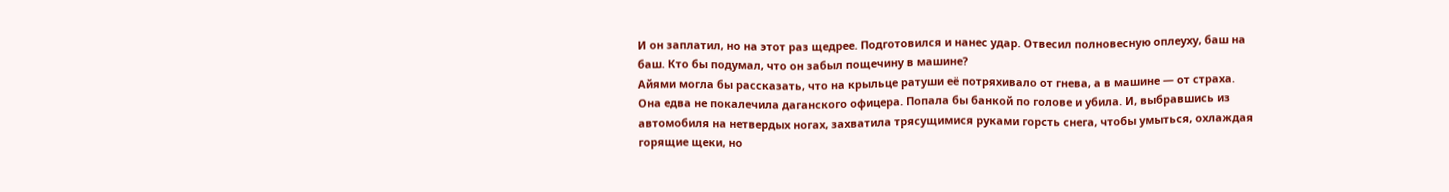И он заплатил, но на этот раз щедрее. Подготовился и нанес удар. Отвесил полновесную оплеуху, баш на баш. Кто бы подумал, что он забыл пощечину в машине?
Айями могла бы рассказать, что на крыльце ратуши её потряхивало от гнева, а в машине — от страха. Она едва не покалечила даганского офицера. Попала бы банкой по голове и убила. И, выбравшись из автомобиля на нетвердых ногах, захватила трясущимися руками горсть снега, чтобы умыться, охлаждая горящие щеки, но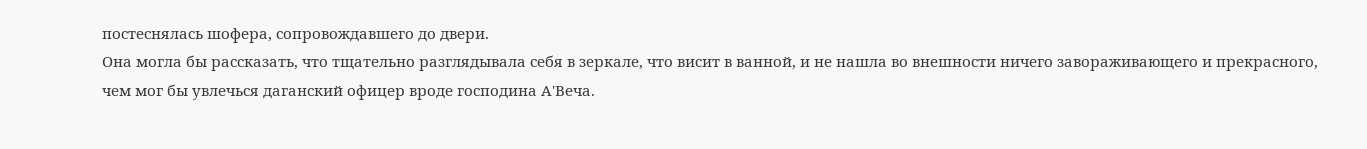постеснялась шофера, сопровождавшего до двери.
Она могла бы рассказать, что тщательно разглядывала себя в зеркале, что висит в ванной, и не нашла во внешности ничего завораживающего и прекрасного, чем мог бы увлечься даганский офицер вроде господина А'Веча.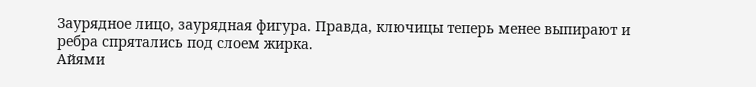Заурядное лицо, заурядная фигура. Правда, ключицы теперь менее выпирают и ребра спрятались под слоем жирка.
Айями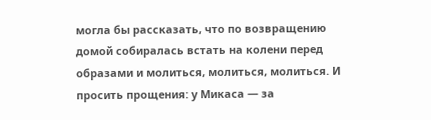могла бы рассказать, что по возвращению домой собиралась встать на колени перед образами и молиться, молиться, молиться. И просить прощения: у Микаса — за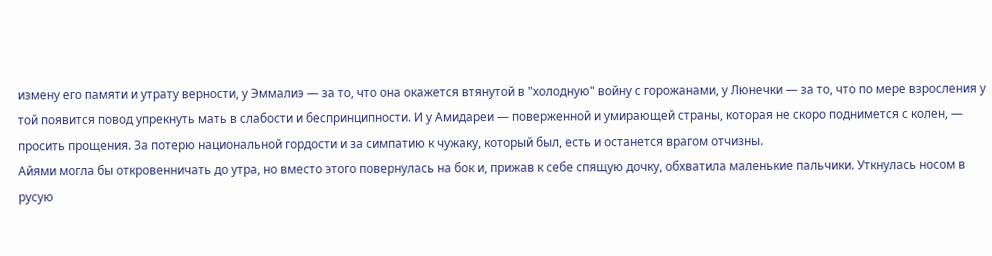измену его памяти и утрату верности, у Эммалиэ — за то, что она окажется втянутой в "холодную" войну с горожанами, у Люнечки — за то, что по мере взросления у той появится повод упрекнуть мать в слабости и беспринципности. И у Амидареи — поверженной и умирающей страны, которая не скоро поднимется с колен, — просить прощения. За потерю национальной гордости и за симпатию к чужаку, который был, есть и останется врагом отчизны.
Айями могла бы откровенничать до утра, но вместо этого повернулась на бок и, прижав к себе спящую дочку, обхватила маленькие пальчики. Уткнулась носом в русую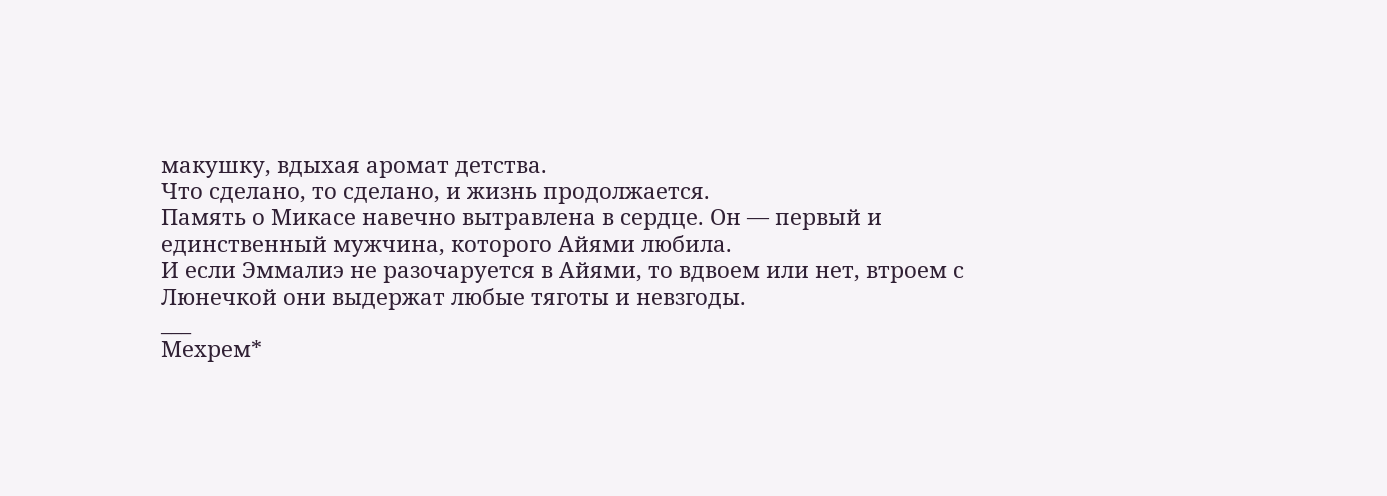макушку, вдыхая аромат детства.
Что сделано, то сделано, и жизнь продолжается.
Память о Микасе навечно вытравлена в сердце. Он — первый и единственный мужчина, которого Айями любила.
И если Эммалиэ не разочаруется в Айями, то вдвоем или нет, втроем с Люнечкой они выдержат любые тяготы и невзгоды.
___
Мехрем*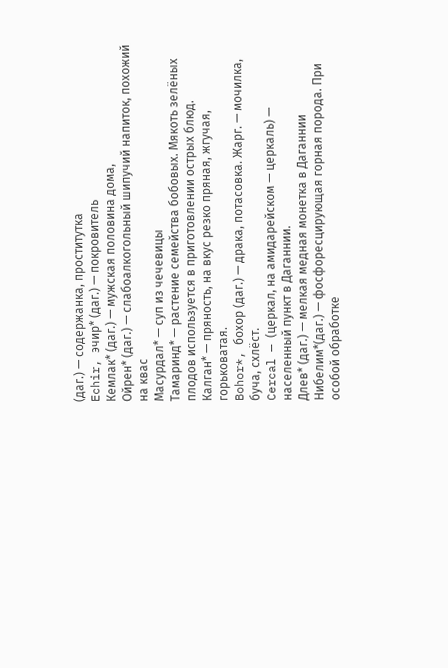(даг.) — содержанка, проститутка
Echir, эчир* (даг.) — покровитель
Кемлак* (даг.) — мужская половина дома,
Ойрен* (даг.) — слабоалкогольный шипучий напиток, похожий на квас
Масурдал* — суп из чечевицы
Тамаринд* — растение семейства бобовых. Мякоть зелёных плодов используется в приготовлении острых блюд.
Калган* — пряность, на вкус резко пряная, жгучая, горьковатая.
Bohor*, бохор (даг.) — драка, потасовка. Жарг. — мочилка, буча, схлёст.
Cercal — (церкал, на амидарейском — церкаль) — населенный пункт в Даганнии.
Длев* (даг.) — мелкая медная монетка в Даганнии
Нибелим*(даг.) — фосфоресцирующая горная порода. При особой обработке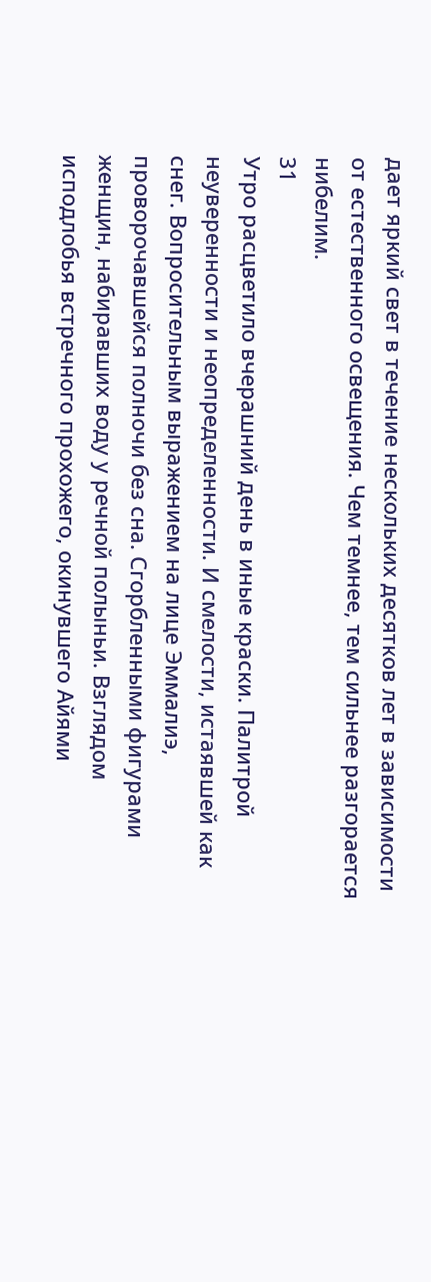дает яркий свет в течение нескольких десятков лет в зависимости от естественного освещения. Чем темнее, тем сильнее разгорается нибелим.
31
Утро расцветило вчерашний день в иные краски. Палитрой неуверенности и неопределенности. И смелости, истаявшей как снег. Вопросительным выражением на лице Эммалиэ, проворочавшейся полночи без сна. Сгорбленными фигурами женщин, набиравших воду у речной полыньи. Взглядом исподлобья встречного прохожего, окинувшего Айями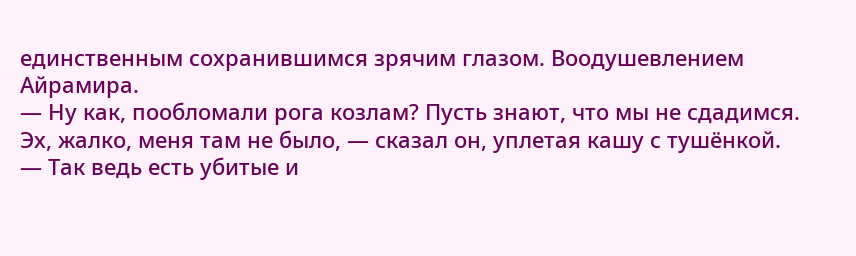единственным сохранившимся зрячим глазом. Воодушевлением Айрамира.
— Ну как, пообломали рога козлам? Пусть знают, что мы не сдадимся. Эх, жалко, меня там не было, — сказал он, уплетая кашу с тушёнкой.
— Так ведь есть убитые и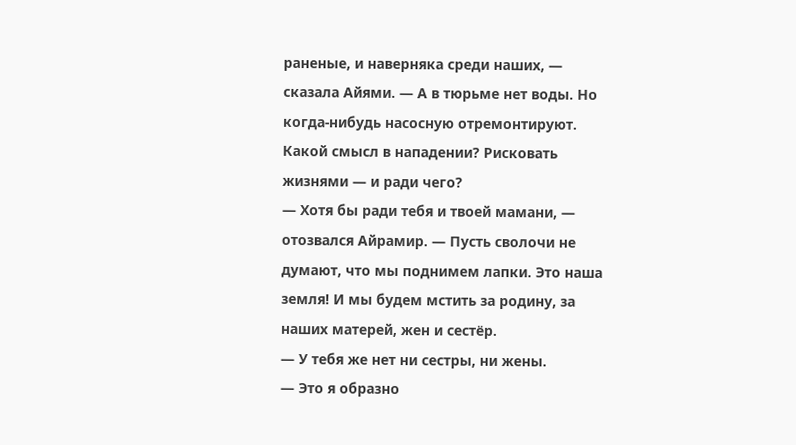раненые, и наверняка среди наших, — сказала Айями. — А в тюрьме нет воды. Но когда-нибудь насосную отремонтируют. Какой смысл в нападении? Рисковать жизнями — и ради чего?
— Хотя бы ради тебя и твоей мамани, — отозвался Айрамир. — Пусть сволочи не думают, что мы поднимем лапки. Это наша земля! И мы будем мстить за родину, за наших матерей, жен и сестёр.
— У тебя же нет ни сестры, ни жены.
— Это я образно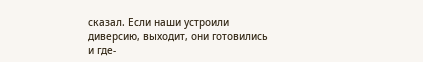сказал. Если наши устроили диверсию, выходит, они готовились и где-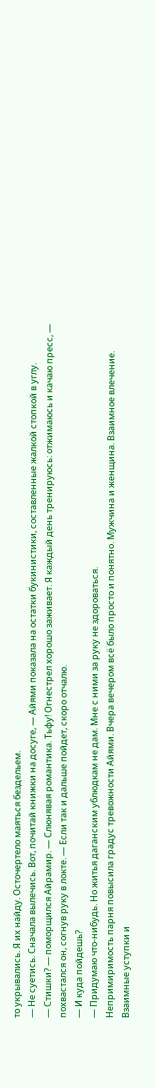то укрывались. Я их найду. Осточертело маяться бездельем.
— Не суетись. Сначала вылечись. Вот, почитай книжки на досуге, — Айями показала на остатки букинистики, составленные жалкой стопкой в углу.
— Стишки? — поморщился Айрамир. — Слюнявая романтика. Тьфу! Огнестрел хорошо заживает. Я каждый день тренируюсь: отжимаюсь и качаю пресс, — похвастался он, согнув руку в локте. — Если так и дальше пойдет, скоро отчалю.
— И куда пойдешь?
— Придумаю что-нибудь. Но житья даганским ублюдкам не дам. Мне с ними за руку не здороваться.
Непримиримость парня повысила градус тревожности Айями. Вчера вечером всё было просто и понятно. Мужчина и женщина. Взаимное влечение. Взаимные уступки и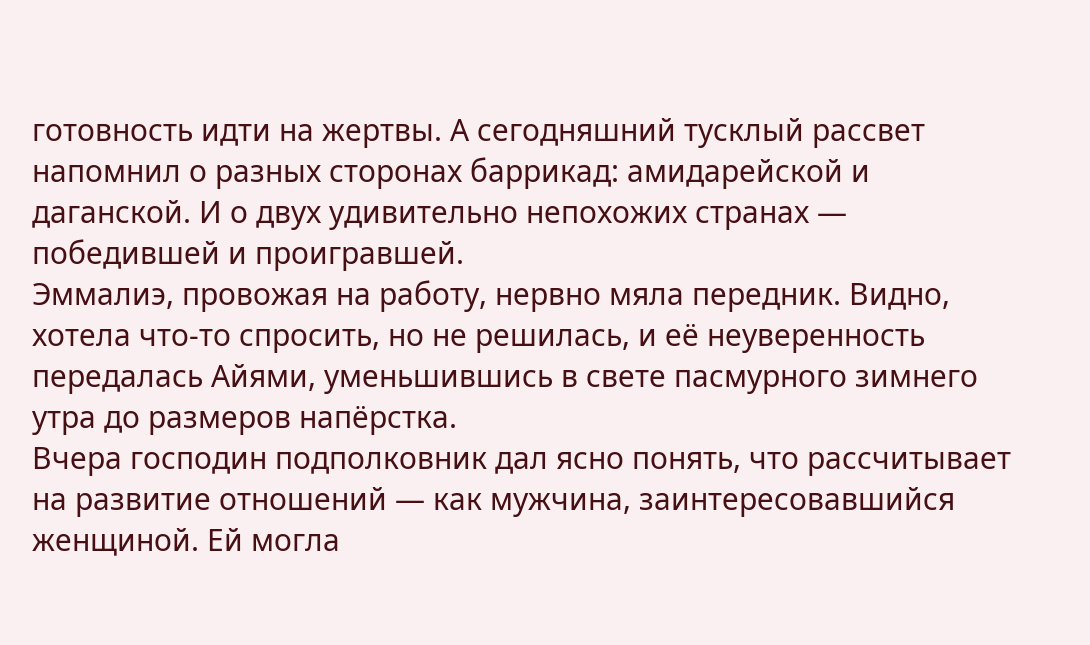готовность идти на жертвы. А сегодняшний тусклый рассвет напомнил о разных сторонах баррикад: амидарейской и даганской. И о двух удивительно непохожих странах — победившей и проигравшей.
Эммалиэ, провожая на работу, нервно мяла передник. Видно, хотела что-то спросить, но не решилась, и её неуверенность передалась Айями, уменьшившись в свете пасмурного зимнего утра до размеров напёрстка.
Вчера господин подполковник дал ясно понять, что рассчитывает на развитие отношений — как мужчина, заинтересовавшийся женщиной. Ей могла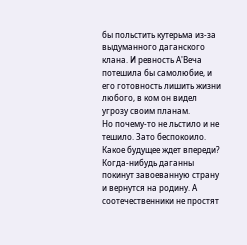бы польстить кутерьма из-за выдуманного даганского клана. И ревность А'Веча потешила бы самолюбие, и его готовность лишить жизни любого, в ком он видел угрозу своим планам.
Но почему-то не льстило и не тешило. Зато беспокоило.
Какое будущее ждет впереди? Когда-нибудь даганны покинут завоеванную страну и вернутся на родину. А соотечественники не простят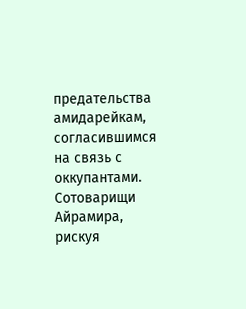предательства амидарейкам, согласившимся на связь с оккупантами. Сотоварищи Айрамира, рискуя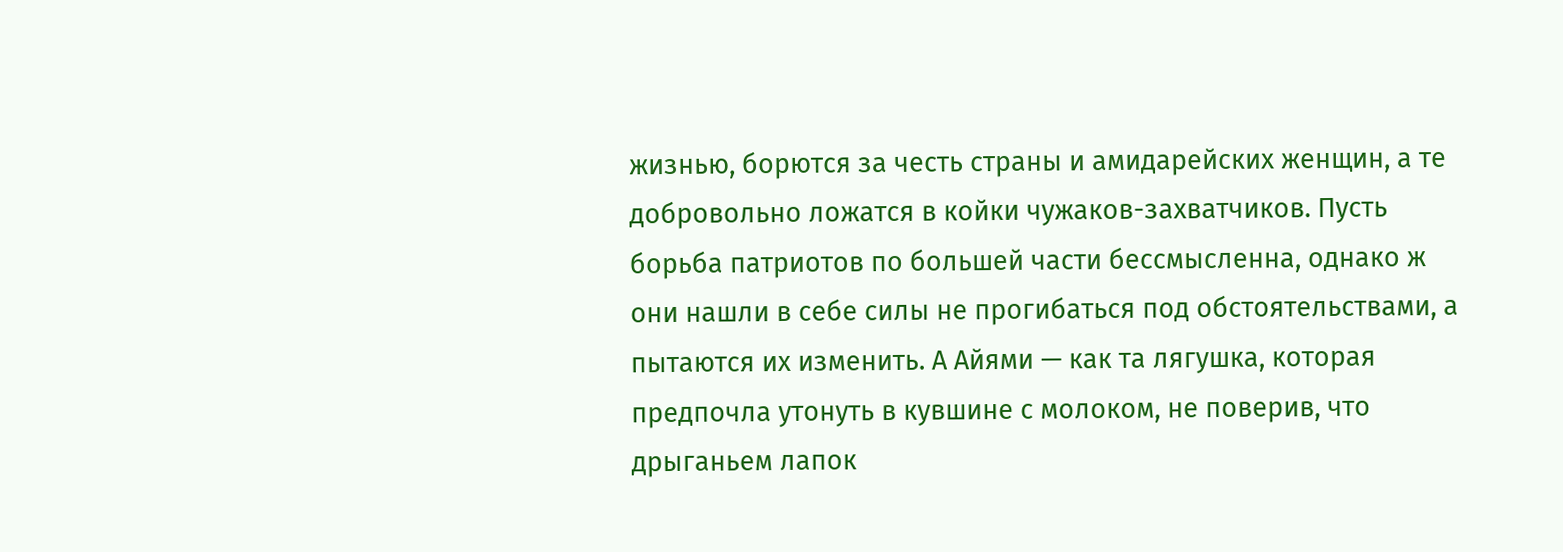жизнью, борются за честь страны и амидарейских женщин, а те добровольно ложатся в койки чужаков-захватчиков. Пусть борьба патриотов по большей части бессмысленна, однако ж они нашли в себе силы не прогибаться под обстоятельствами, а пытаются их изменить. А Айями — как та лягушка, которая предпочла утонуть в кувшине с молоком, не поверив, что дрыганьем лапок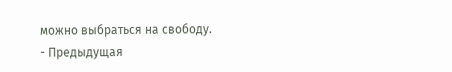можно выбраться на свободу.
- Предыдущая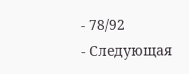- 78/92
- Следующая